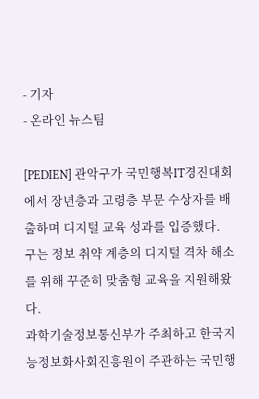- 기자
- 온라인 뉴스팀

[PEDIEN] 관악구가 국민행복IT경진대회에서 장년층과 고령층 부문 수상자를 배출하며 디지털 교육 성과를 입증했다.
구는 정보 취약 계층의 디지털 격차 해소를 위해 꾸준히 맞춤형 교육을 지원해왔다.
과학기술정보통신부가 주최하고 한국지능정보화사회진흥원이 주관하는 국민행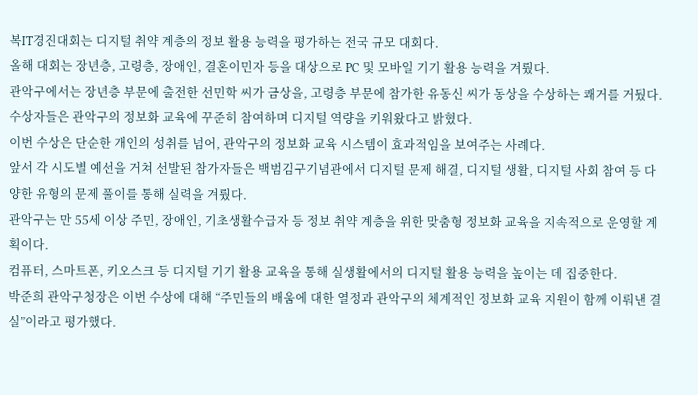복IT경진대회는 디지털 취약 계층의 정보 활용 능력을 평가하는 전국 규모 대회다.
올해 대회는 장년층, 고령층, 장애인, 결혼이민자 등을 대상으로 PC 및 모바일 기기 활용 능력을 겨뤘다.
관악구에서는 장년층 부문에 출전한 선민학 씨가 금상을, 고령층 부문에 참가한 유동신 씨가 동상을 수상하는 쾌거를 거뒀다.
수상자들은 관악구의 정보화 교육에 꾸준히 참여하며 디지털 역량을 키워왔다고 밝혔다.
이번 수상은 단순한 개인의 성취를 넘어, 관악구의 정보화 교육 시스템이 효과적임을 보여주는 사례다.
앞서 각 시도별 예선을 거쳐 선발된 참가자들은 백범김구기념관에서 디지털 문제 해결, 디지털 생활, 디지털 사회 참여 등 다양한 유형의 문제 풀이를 통해 실력을 겨뤘다.
관악구는 만 55세 이상 주민, 장애인, 기초생활수급자 등 정보 취약 계층을 위한 맞춤형 정보화 교육을 지속적으로 운영할 계획이다.
컴퓨터, 스마트폰, 키오스크 등 디지털 기기 활용 교육을 통해 실생활에서의 디지털 활용 능력을 높이는 데 집중한다.
박준희 관악구청장은 이번 수상에 대해 “주민들의 배움에 대한 열정과 관악구의 체계적인 정보화 교육 지원이 함께 이뤄낸 결실”이라고 평가했다.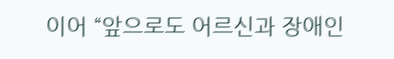이어 “앞으로도 어르신과 장애인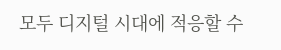모두 디지털 시대에 적응할 수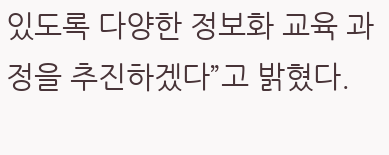있도록 다양한 정보화 교육 과정을 추진하겠다”고 밝혔다.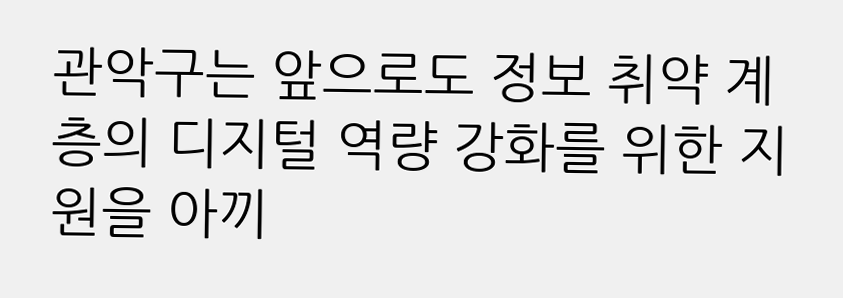관악구는 앞으로도 정보 취약 계층의 디지털 역량 강화를 위한 지원을 아끼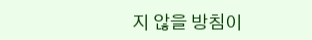지 않을 방침이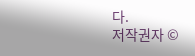다.
저작권자 ©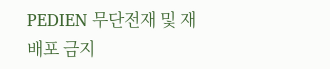PEDIEN 무단전재 및 재배포 금지